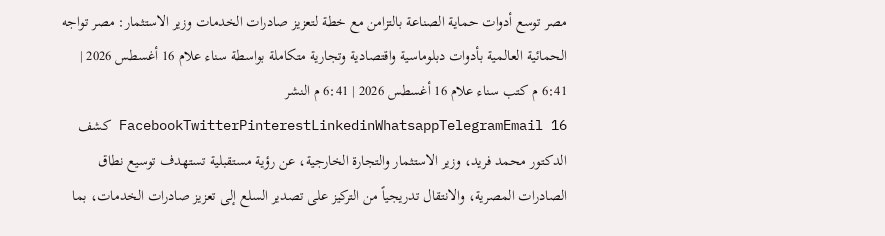مصر توسع أدوات حماية الصناعة بالتزامن مع خطة لتعزيز صادرات الخدمات وزير الاستثمار: مصر تواجه الحمائية العالمية بأدوات دبلوماسية واقتصادية وتجارية متكاملة بواسطة سناء علام 16 أغسطس 2026 | 6:41 م كتب سناء علام 16 أغسطس 2026 | 6:41 م النشر FacebookTwitterPinterestLinkedinWhatsappTelegramEmail 16 كشف الدكتور محمد فريد، وزير الاستثمار والتجارة الخارجية، عن رؤية مستقبلية تستهدف توسيع نطاق الصادرات المصرية، والانتقال تدريجياً من التركيز على تصدير السلع إلى تعزيز صادرات الخدمات، بما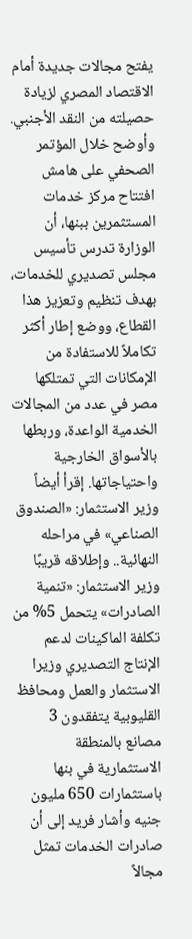يفتح مجالات جديدة أمام الاقتصاد المصري لزيادة حصيلته من النقد الأجنبي. وأوضح خلال المؤتمر الصحفي على هامش افتتاح مركز خدمات المستثمرين ببنها، أن الوزارة تدرس تأسيس مجلس تصديري للخدمات، بهدف تنظيم وتعزيز هذا القطاع، ووضع إطار أكثر تكاملاً للاستفادة من الإمكانات التي تمتلكها مصر في عدد من المجالات الخدمية الواعدة، وربطها بالأسواق الخارجية واحتياجاتها. إقرأ أيضاً وزير الاستثمار: «الصندوق الصناعي» في مراحله النهائية.. وإطلاقه قريبًا وزير الاستثمار: «تنمية الصادرات» يتحمل 5% من تكلفة الماكينات لدعم الإنتاج التصديري وزيرا الاستثمار والعمل ومحافظ القليوبية يتفقدون 3 مصانع بالمنطقة الاستثمارية في بنها باستثمارات 650 مليون جنيه وأشار فريد إلى أن صادرات الخدمات تمثل مجالاً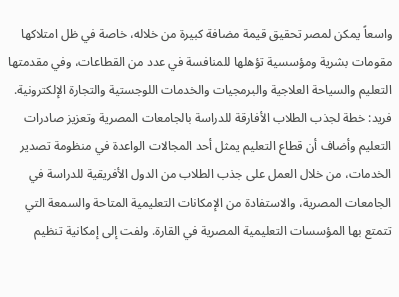واسعاً يمكن لمصر تحقيق قيمة مضافة كبيرة من خلاله، خاصة في ظل امتلاكها مقومات بشرية ومؤسسية تؤهلها للمنافسة في عدد من القطاعات، وفي مقدمتها التعليم والسياحة العلاجية والبرمجيات والخدمات اللوجستية والتجارة الإلكترونية. فريد: خطة لجذب الطلاب الأفارقة للدراسة بالجامعات المصرية وتعزيز صادرات التعليم وأضاف أن قطاع التعليم يمثل أحد المجالات الواعدة في منظومة تصدير الخدمات، من خلال العمل على جذب الطلاب من الدول الأفريقية للدراسة في الجامعات المصرية، والاستفادة من الإمكانات التعليمية المتاحة والسمعة التي تتمتع بها المؤسسات التعليمية المصرية في القارة. ولفت إلى إمكانية تنظيم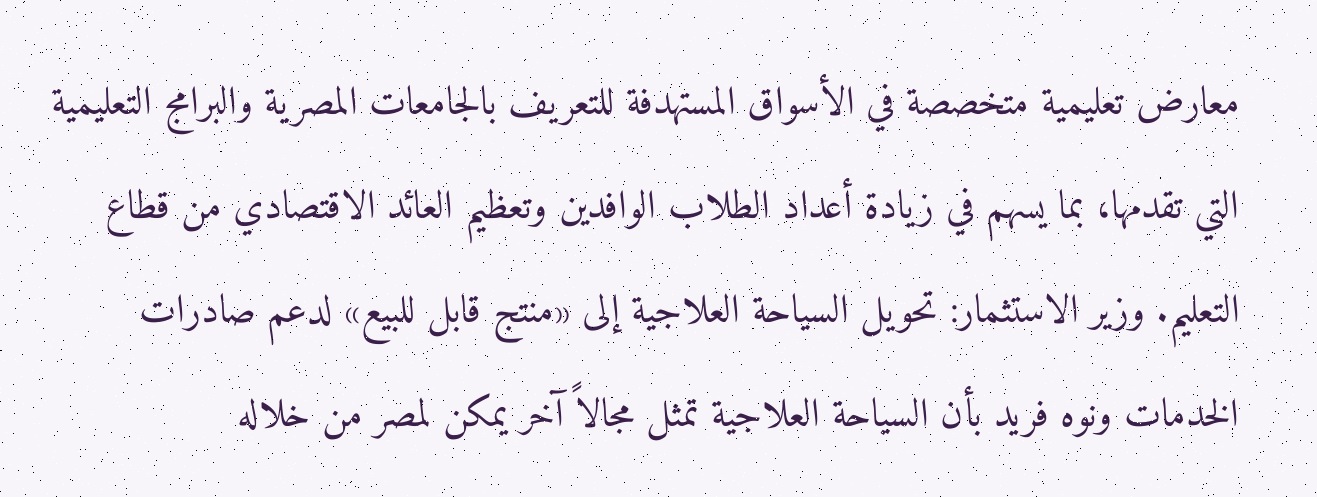معارض تعليمية متخصصة في الأسواق المستهدفة للتعريف بالجامعات المصرية والبرامج التعليمية التي تقدمها، بما يسهم في زيادة أعداد الطلاب الوافدين وتعظيم العائد الاقتصادي من قطاع التعليم. وزير الاستثمار: تحويل السياحة العلاجية إلى «منتج قابل للبيع» لدعم صادرات الخدمات ونوه فريد بأن السياحة العلاجية تمثل مجالاً آخر يمكن لمصر من خلاله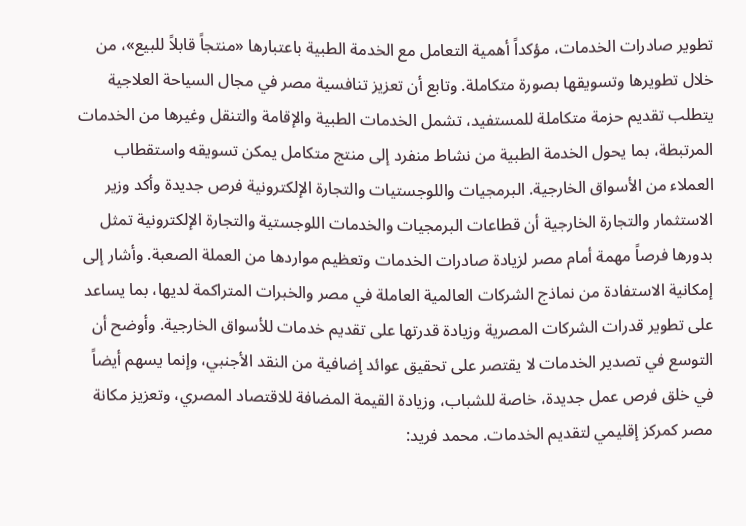تطوير صادرات الخدمات، مؤكداً أهمية التعامل مع الخدمة الطبية باعتبارها «منتجاً قابلاً للبيع»، من خلال تطويرها وتسويقها بصورة متكاملة. وتابع أن تعزيز تنافسية مصر في مجال السياحة العلاجية يتطلب تقديم حزمة متكاملة للمستفيد، تشمل الخدمات الطبية والإقامة والتنقل وغيرها من الخدمات المرتبطة، بما يحول الخدمة الطبية من نشاط منفرد إلى منتج متكامل يمكن تسويقه واستقطاب العملاء من الأسواق الخارجية. البرمجيات واللوجستيات والتجارة الإلكترونية فرص جديدة وأكد وزير الاستثمار والتجارة الخارجية أن قطاعات البرمجيات والخدمات اللوجستية والتجارة الإلكترونية تمثل بدورها فرصاً مهمة أمام مصر لزيادة صادرات الخدمات وتعظيم مواردها من العملة الصعبة. وأشار إلى إمكانية الاستفادة من نماذج الشركات العالمية العاملة في مصر والخبرات المتراكمة لديها، بما يساعد على تطوير قدرات الشركات المصرية وزيادة قدرتها على تقديم خدمات للأسواق الخارجية. وأوضح أن التوسع في تصدير الخدمات لا يقتصر على تحقيق عوائد إضافية من النقد الأجنبي، وإنما يسهم أيضاً في خلق فرص عمل جديدة، خاصة للشباب، وزيادة القيمة المضافة للاقتصاد المصري، وتعزيز مكانة مصر كمركز إقليمي لتقديم الخدمات. محمد فريد: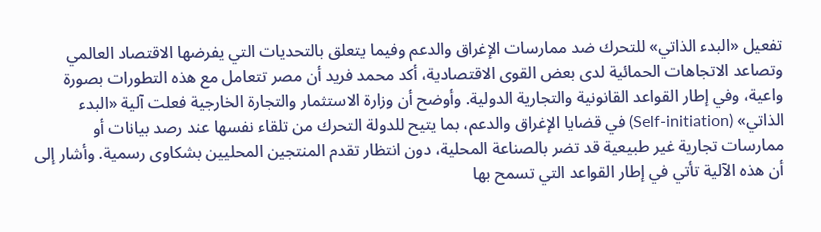تفعيل «البدء الذاتي» للتحرك ضد ممارسات الإغراق والدعم وفيما يتعلق بالتحديات التي يفرضها الاقتصاد العالمي وتصاعد الاتجاهات الحمائية لدى بعض القوى الاقتصادية، أكد محمد فريد أن مصر تتعامل مع هذه التطورات بصورة واعية، وفي إطار القواعد القانونية والتجارية الدولية. وأوضح أن وزارة الاستثمار والتجارة الخارجية فعلت آلية «البدء الذاتي» (Self-initiation) في قضايا الإغراق والدعم، بما يتيح للدولة التحرك من تلقاء نفسها عند رصد بيانات أو ممارسات تجارية غير طبيعية قد تضر بالصناعة المحلية، دون انتظار تقدم المنتجين المحليين بشكاوى رسمية. وأشار إلى أن هذه الآلية تأتي في إطار القواعد التي تسمح بها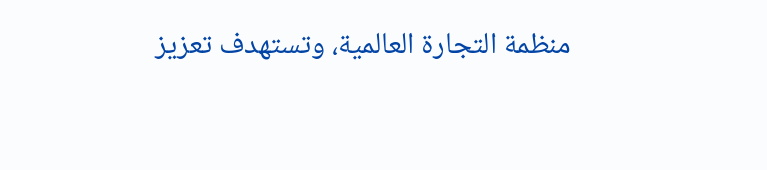منظمة التجارة العالمية، وتستهدف تعزيز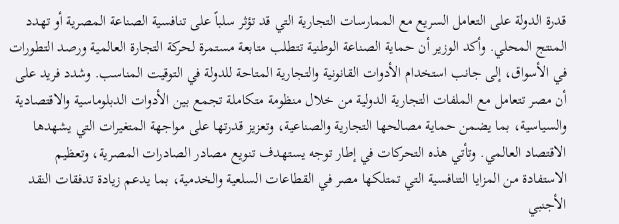قدرة الدولة على التعامل السريع مع الممارسات التجارية التي قد تؤثر سلباً على تنافسية الصناعة المصرية أو تهدد المنتج المحلي. وأكد الوزير أن حماية الصناعة الوطنية تتطلب متابعة مستمرة لحركة التجارة العالمية ورصد التطورات في الأسواق، إلى جانب استخدام الأدوات القانونية والتجارية المتاحة للدولة في التوقيت المناسب. وشدد فريد على أن مصر تتعامل مع الملفات التجارية الدولية من خلال منظومة متكاملة تجمع بين الأدوات الدبلوماسية والاقتصادية والسياسية، بما يضمن حماية مصالحها التجارية والصناعية، وتعزيز قدرتها على مواجهة المتغيرات التي يشهدها الاقتصاد العالمي. وتأتي هذه التحركات في إطار توجه يستهدف تنويع مصادر الصادرات المصرية، وتعظيم الاستفادة من المزايا التنافسية التي تمتلكها مصر في القطاعات السلعية والخدمية، بما يدعم زيادة تدفقات النقد الأجنبي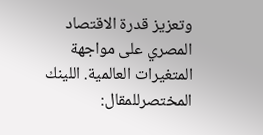وتعزيز قدرة الاقتصاد المصري على مواجهة المتغيرات العالمية. اللينك المختصرللمقال: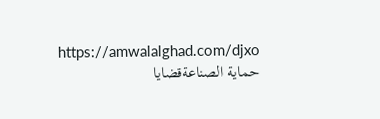https://amwalalghad.com/djxo حماية الصناعةقضايا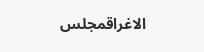الاغراقمجلس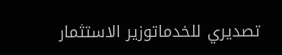تصديري للخدماتوزير الاستثمار